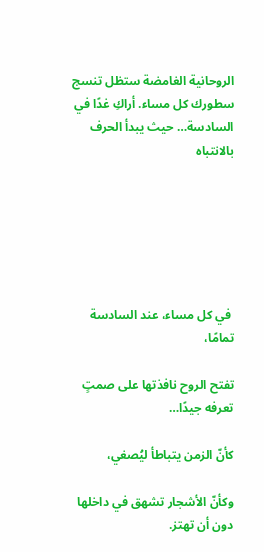الروحانية الغامضة ستظل تنسج سطورك كل مساء. أراكِ غدًا في السادسة… حيث يبدأ الحرف بالانتباه






 في كل مساء، عند السادسة تمامًا،

تفتح الروح نافذتها على صمتٍ تعرفه جيدًا…

كأنّ الزمن يتباطأ ليُصغي،

وكأنّ الأشجار تشهق في داخلها دون أن تهتز.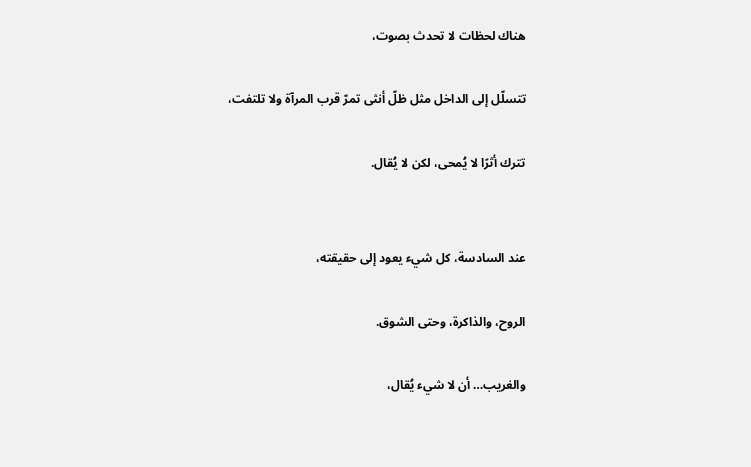هناك لحظات لا تحدث بصوت،

تتسلّل إلى الداخل مثل ظلّ أنثى تمرّ قرب المرآة ولا تلتفت،

تترك أثرًا لا يُمحى، لكن لا يُقال.


عند السادسة، كل شيء يعود إلى حقيقته،

الروح، والذاكرة، وحتى الشوق.

والغريب… أن لا شيء يُقال،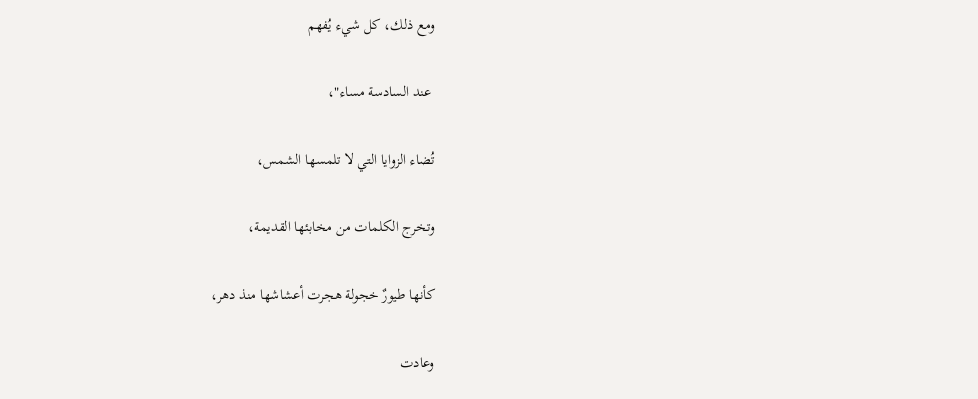ومع ذلك، كل شيء يُفهم

 عند السادسة مساء"،

تُضاء الزوايا التي لا تلمسها الشمس،

وتخرج الكلمات من مخابئها القديمة،

كأنها طيورٌ خجولة هجرت أعشاشها منذ دهر،

وعادت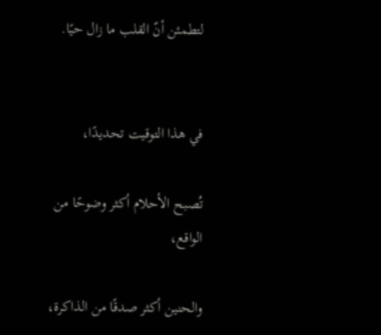لتطمئن أنّ القلب ما زال حيًا.


في هذا التوقيت تحديدًا،

تُصبح الأحلام أكثر وضوحًا من الواقع،

والحنين أكثر صدقًا من الذاكرة،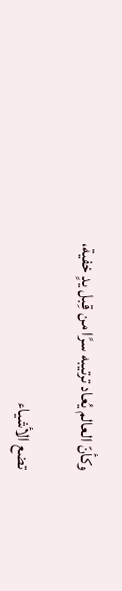وكأنّ العالم يُعاد ترتيبه سرًا من قِبل يدٍ خفية،

تضع الأشياء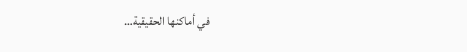في أماكنها الحقيقية…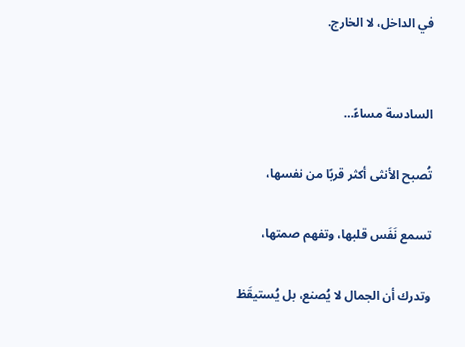في الداخل، لا الخارج.


السادسة مساءً…

تُصبح الأنثى أكثر قربًا من نفسها،

تسمع نَفَس قلبها، وتفهم صمتها،

وتدرك أن الجمال لا يُصنع، بل يُستيقَظ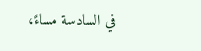في السادسة مساءً،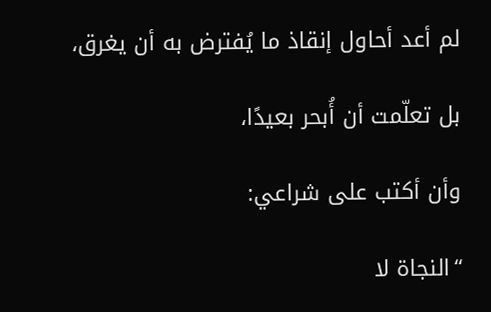لم أعد أحاول إنقاذ ما يُفترض به أن يغرق،

بل تعلّمت أن أُبحر بعيدًا،

وأن أكتب على شراعي:

“النجاة لا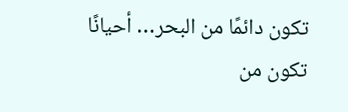تكون دائمًا من البحر… أحيانًا تكون من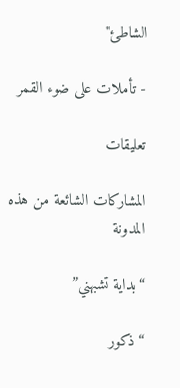الشاطئ"

- تأملات على ضوء القمر

تعليقات

المشاركات الشائعة من هذه المدونة

“بداية تشبهني”

“ذكور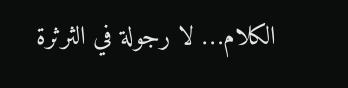الكلام… لا رجولة في الثرثرة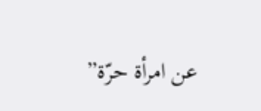عن امرأة حرّة”